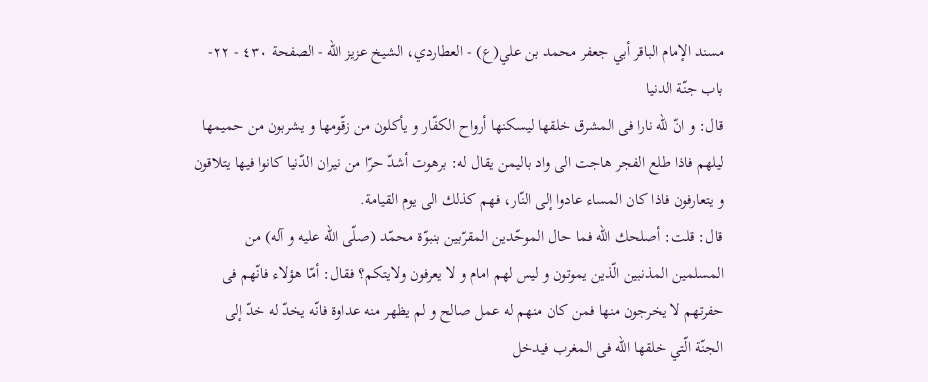مسند الإمام الباقر أبي جعفر محمد بن علي(ع) - العطاردي، الشيخ عزيز الله - الصفحة ٤٣٠ - ٢٢- باب جنّة الدنيا
قال: و انّ للّه نارا فى المشرق خلقها ليسكنها أرواح الكفّار و يأكلون من زقّومها و يشربون من حميمها ليلهم فاذا طلع الفجر هاجت الى واد باليمن يقال له: برهوت أشدّ حرّا من نيران الدّنيا كانوا فيها يتلاقون و يتعارفون فاذا كان المساء عادوا إلى النّار، فهم كذلك الى يوم القيامة.
قال: قلت: أصلحك اللّه فما حال الموحّدين المقرّبين بنبوّة محمّد (صلّى اللّه عليه و آله) من المسلمين المذنبين الّذين يموتون و ليس لهم امام و لا يعرفون ولايتكم؟ فقال: أمّا هؤلاء فانّهم فى حفرتهم لا يخرجون منها فمن كان منهم له عمل صالح و لم يظهر منه عداوة فانّه يخدّ له خدّ إلى الجنّة الّتي خلقها اللّه فى المغرب فيدخل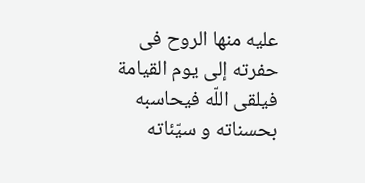عليه منها الروح فى حفرته إلى يوم القيامة فيلقى اللّه فيحاسبه بحسناته و سيّئاته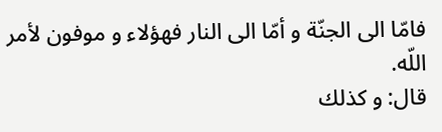فامّا الى الجنّة و أمّا الى النار فهؤلاء و موفون لأمر اللّه.
قال: و كذلك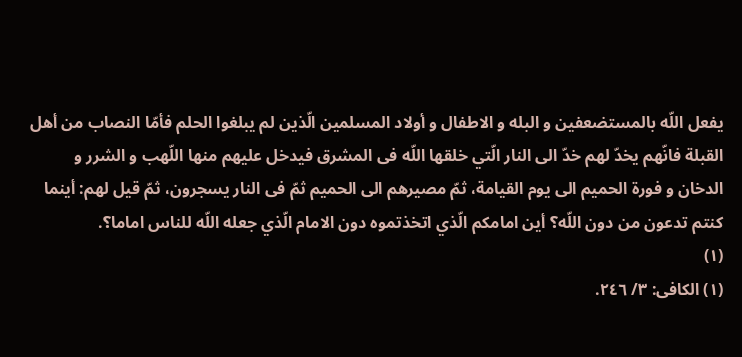يفعل اللّه بالمستضعفين و البله و الاطفال و أولاد المسلمين الّذين لم يبلغوا الحلم فأمّا النصاب من أهل القبلة فانّهم يخدّ لهم خدّ الى النار الّتي خلقها اللّه فى المشرق فيدخل عليهم منها اللّهب و الشرر و الدخان و فورة الحميم الى يوم القيامة، ثمّ مصيرهم الى الحميم ثمّ فى النار يسجرون، ثمّ قيل لهم: أينما كنتم تدعون من دون اللّه؟ أين امامكم الّذي اتخذتموه دون الامام الّذي جعله اللّه للناس اماما؟.
(١)
(١) الكافى: ٣/ ٢٤٦.